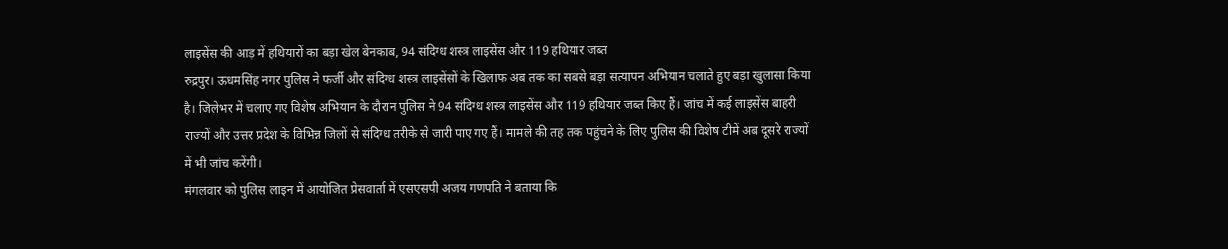लाइसेंस की आड़ में हथियारों का बड़ा खेल बेनकाब, 94 संदिग्ध शस्त्र लाइसेंस और 119 हथियार जब्त
रुद्रपुर। ऊधमसिंह नगर पुलिस ने फर्जी और संदिग्ध शस्त्र लाइसेंसों के खिलाफ अब तक का सबसे बड़ा सत्यापन अभियान चलाते हुए बड़ा खुलासा किया है। जिलेभर में चलाए गए विशेष अभियान के दौरान पुलिस ने 94 संदिग्ध शस्त्र लाइसेंस और 119 हथियार जब्त किए हैं। जांच में कई लाइसेंस बाहरी राज्यों और उत्तर प्रदेश के विभिन्न जिलों से संदिग्ध तरीके से जारी पाए गए हैं। मामले की तह तक पहुंचने के लिए पुलिस की विशेष टीमें अब दूसरे राज्यों में भी जांच करेंगी।
मंगलवार को पुलिस लाइन में आयोजित प्रेसवार्ता में एसएसपी अजय गणपति ने बताया कि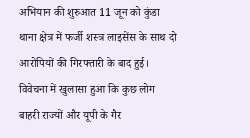अभियान की शुरुआत 11 जून को कुंडा थाना क्षेत्र में फर्जी शस्त्र लाइसेंस के साथ दो आरोपियों की गिरफ्तारी के बाद हुई। विवेचना में खुलासा हुआ कि कुछ लोग बाहरी राज्यों और यूपी के गैर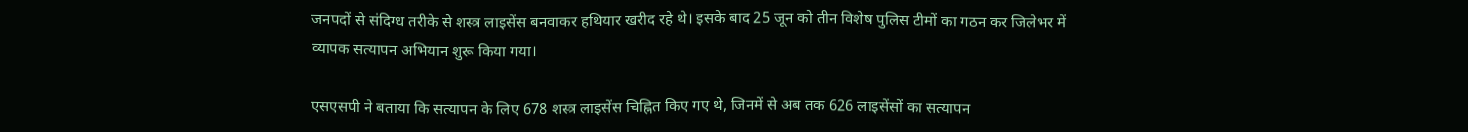जनपदों से संदिग्ध तरीके से शस्त्र लाइसेंस बनवाकर हथियार खरीद रहे थे। इसके बाद 25 जून को तीन विशेष पुलिस टीमों का गठन कर जिलेभर में व्यापक सत्यापन अभियान शुरू किया गया।

एसएसपी ने बताया कि सत्यापन के लिए 678 शस्त्र लाइसेंस चिह्नित किए गए थे, जिनमें से अब तक 626 लाइसेंसों का सत्यापन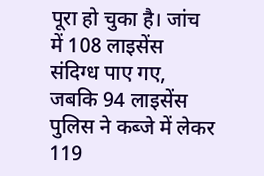पूरा हो चुका है। जांच में 108 लाइसेंस संदिग्ध पाए गए, जबकि 94 लाइसेंस पुलिस ने कब्जे में लेकर 119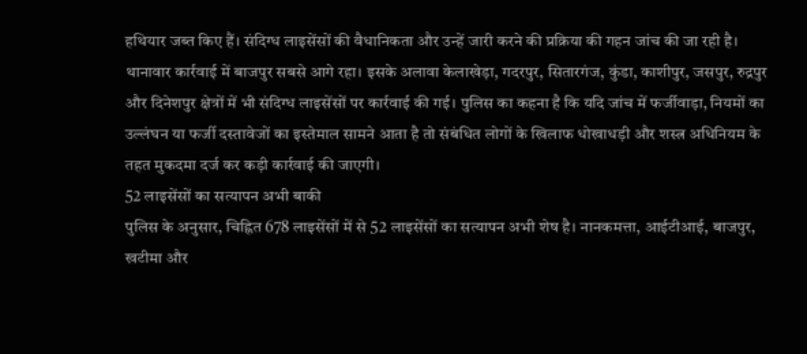हथियार जब्त किए हैं। संदिग्ध लाइसेंसों की वैधानिकता और उन्हें जारी करने की प्रक्रिया की गहन जांच की जा रही है।
थानावार कार्रवाई में बाजपुर सबसे आगे रहा। इसके अलावा केलाखेड़ा, गदरपुर, सितारगंज, कुंडा, काशीपुर, जसपुर, रुद्रपुर और दिनेशपुर क्षेत्रों में भी संदिग्ध लाइसेंसों पर कार्रवाई की गई। पुलिस का कहना है कि यदि जांच में फर्जीवाड़ा, नियमों का उल्लंघन या फर्जी दस्तावेजों का इस्तेमाल सामने आता है तो संबंधित लोगों के खिलाफ धोखाधड़ी और शस्त्र अधिनियम के तहत मुकदमा दर्ज कर कड़ी कार्रवाई की जाएगी।
52 लाइसेंसों का सत्यापन अभी बाकी
पुलिस के अनुसार, चिह्नित 678 लाइसेंसों में से 52 लाइसेंसों का सत्यापन अभी शेष है। नानकमत्ता, आईटीआई, बाजपुर, खटीमा और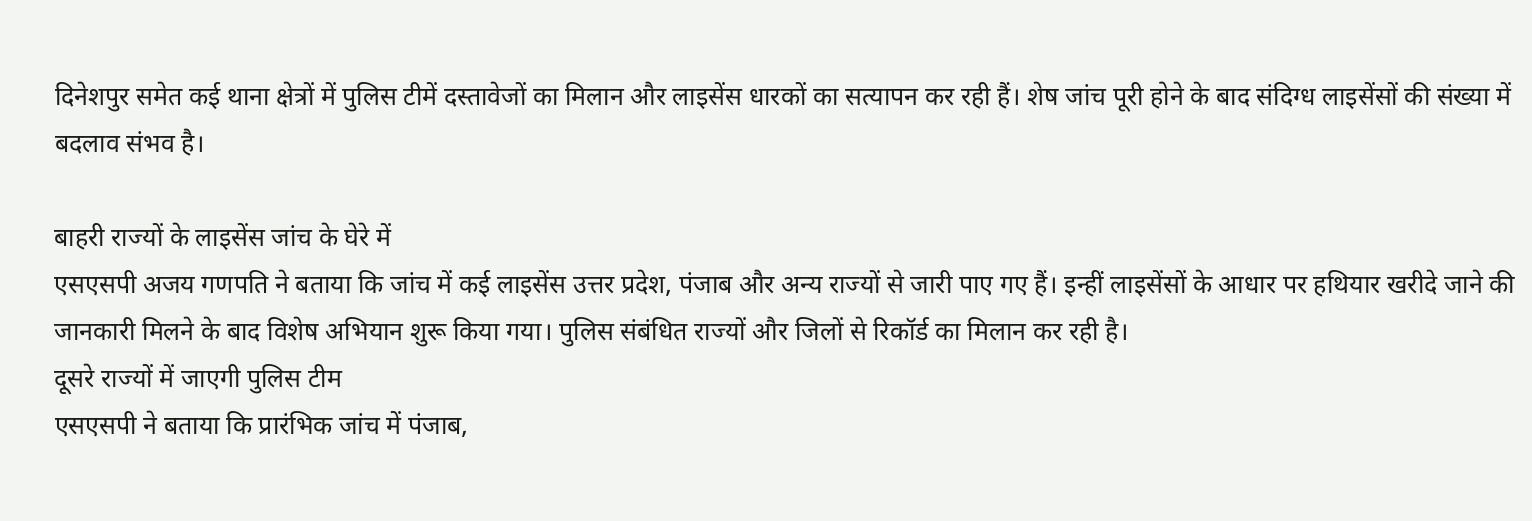दिनेशपुर समेत कई थाना क्षेत्रों में पुलिस टीमें दस्तावेजों का मिलान और लाइसेंस धारकों का सत्यापन कर रही हैं। शेष जांच पूरी होने के बाद संदिग्ध लाइसेंसों की संख्या में बदलाव संभव है।

बाहरी राज्यों के लाइसेंस जांच के घेरे में
एसएसपी अजय गणपति ने बताया कि जांच में कई लाइसेंस उत्तर प्रदेश, पंजाब और अन्य राज्यों से जारी पाए गए हैं। इन्हीं लाइसेंसों के आधार पर हथियार खरीदे जाने की जानकारी मिलने के बाद विशेष अभियान शुरू किया गया। पुलिस संबंधित राज्यों और जिलों से रिकॉर्ड का मिलान कर रही है।
दूसरे राज्यों में जाएगी पुलिस टीम
एसएसपी ने बताया कि प्रारंभिक जांच में पंजाब,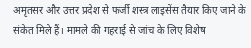अमृतसर और उत्तर प्रदेश से फर्जी शस्त्र लाइसेंस तैयार किए जाने के संकेत मिले हैं। मामले की गहराई से जांच के लिए विशेष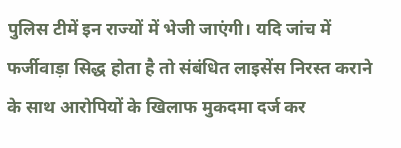पुलिस टीमें इन राज्यों में भेजी जाएंगी। यदि जांच में फर्जीवाड़ा सिद्ध होता है तो संबंधित लाइसेंस निरस्त कराने के साथ आरोपियों के खिलाफ मुकदमा दर्ज कर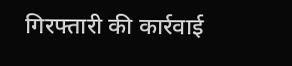गिरफ्तारी की कार्रवाई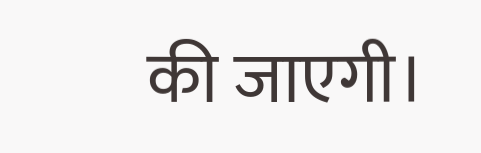की जाएगी।